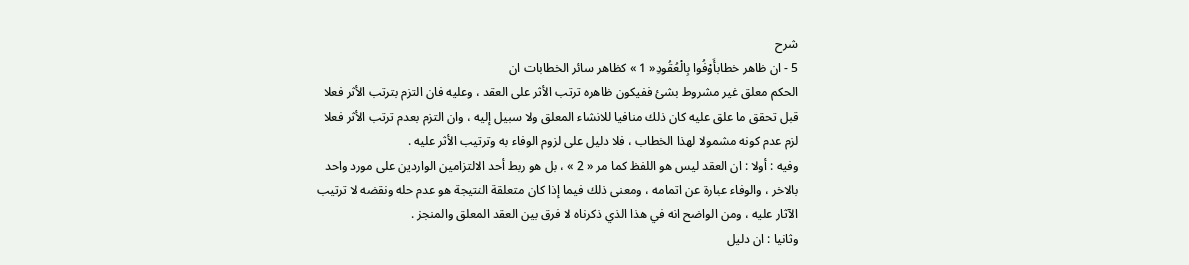شرح
5 - ان ظاهر خطابأَوْفُوا بِالْعُقُودِ« 1 » كظاهر سائر الخطابات ان
الحكم معلق غير مشروط بشئ ففيكون ظاهره ترتب الأثر على العقد ، وعليه فان التزم بترتب الأثر فعلا قبل تحقق ما علق عليه كان ذلك منافيا للانشاء المعلق ولا سبيل إليه ، وان التزم بعدم ترتب الأثر فعلا لزم عدم كونه مشمولا لهذا الخطاب ، فلا دليل على لزوم الوفاء به وترتيب الأثر عليه .
وفيه : أولا : ان العقد ليس هو اللفظ كما مر « 2 » ، بل هو ربط أحد الالتزامين الواردين على مورد واحد بالاخر ، والوفاء عبارة عن اتمامه ، ومعنى ذلك فيما إذا كان متعلقة النتيجة هو عدم حله ونقضه لا ترتيب الآثار عليه ، ومن الواضح انه في هذا الذي ذكرناه لا فرق بين العقد المعلق والمنجز .
وثانيا : ان دليل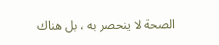الصحة لا ينحصر به ، بل هناك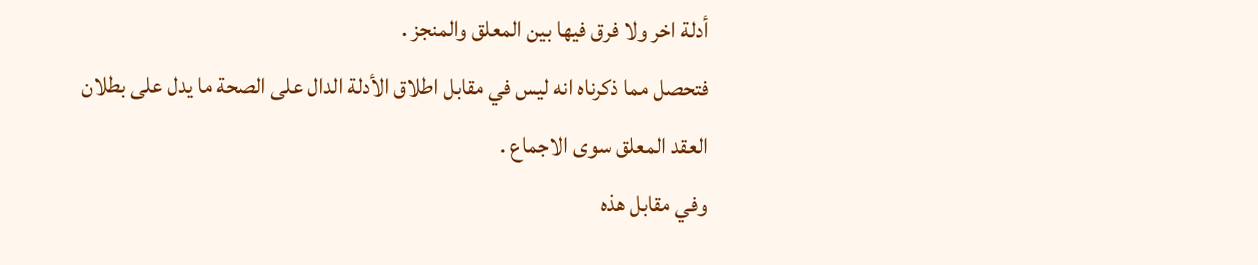أدلة اخر ولا فرق فيها بين المعلق والمنجز .
فتحصل مما ذكرناه انه ليس في مقابل اطلاق الأدلة الدال على الصحة ما يدل على بطلان العقد المعلق سوى الاجماع .
وفي مقابل هذه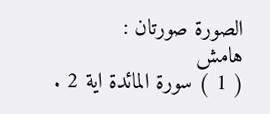الصورة صورتان :
هامش
( 1 ) سورة المائدة اية 2 .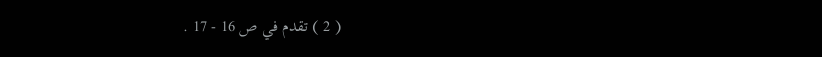( 2 ) تقدم في ص 16 - 17 .